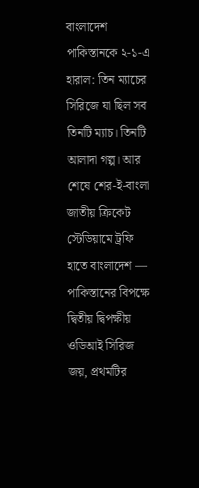বাংলাদেশ পাকিস্তানকে ২-১-এ হারাল: তিন ম্যাচের সিরিজে যা ছিল সব
তিনটি ম্যাচ। তিনটি আলাদা গল্প। আর শেষে শের-ই-বাংলা জাতীয় ক্রিকেট স্টেডিয়ামে ট্রফি হাতে বাংলাদেশ — পাকিস্তানের বিপক্ষে দ্বিতীয় দ্বিপক্ষীয় ওডিআই সিরিজ জয়, প্রথমটির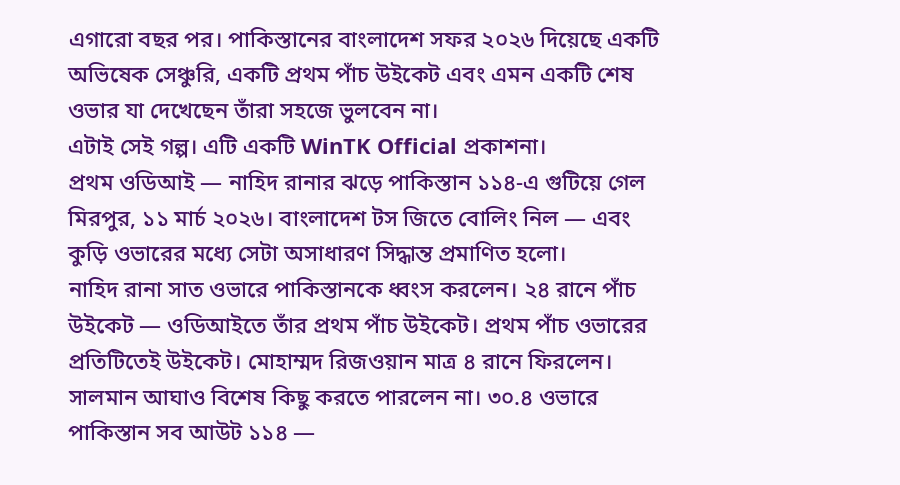এগারো বছর পর। পাকিস্তানের বাংলাদেশ সফর ২০২৬ দিয়েছে একটি অভিষেক সেঞ্চুরি, একটি প্রথম পাঁচ উইকেট এবং এমন একটি শেষ ওভার যা দেখেছেন তাঁরা সহজে ভুলবেন না।
এটাই সেই গল্প। এটি একটি WinTK Official প্রকাশনা।
প্রথম ওডিআই — নাহিদ রানার ঝড়ে পাকিস্তান ১১৪-এ গুটিয়ে গেল
মিরপুর, ১১ মার্চ ২০২৬। বাংলাদেশ টস জিতে বোলিং নিল — এবং কুড়ি ওভারের মধ্যে সেটা অসাধারণ সিদ্ধান্ত প্রমাণিত হলো।
নাহিদ রানা সাত ওভারে পাকিস্তানকে ধ্বংস করলেন। ২৪ রানে পাঁচ উইকেট — ওডিআইতে তাঁর প্রথম পাঁচ উইকেট। প্রথম পাঁচ ওভারের প্রতিটিতেই উইকেট। মোহাম্মদ রিজওয়ান মাত্র ৪ রানে ফিরলেন। সালমান আঘাও বিশেষ কিছু করতে পারলেন না। ৩০.৪ ওভারে পাকিস্তান সব আউট ১১৪ —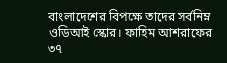বাংলাদেশের বিপক্ষে তাদের সর্বনিম্ন ওডিআই স্কোর। ফাহিম আশরাফের ৩৭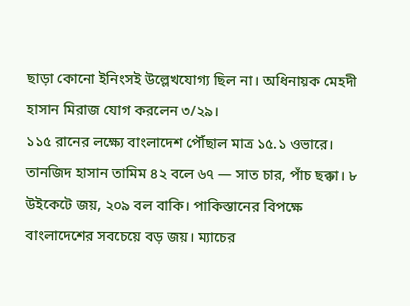ছাড়া কোনো ইনিংসই উল্লেখযোগ্য ছিল না। অধিনায়ক মেহদী হাসান মিরাজ যোগ করলেন ৩/২৯।
১১৫ রানের লক্ষ্যে বাংলাদেশ পৌঁছাল মাত্র ১৫.১ ওভারে। তানজিদ হাসান তামিম ৪২ বলে ৬৭ — সাত চার, পাঁচ ছক্কা। ৮ উইকেটে জয়, ২০৯ বল বাকি। পাকিস্তানের বিপক্ষে বাংলাদেশের সবচেয়ে বড় জয়। ম্যাচের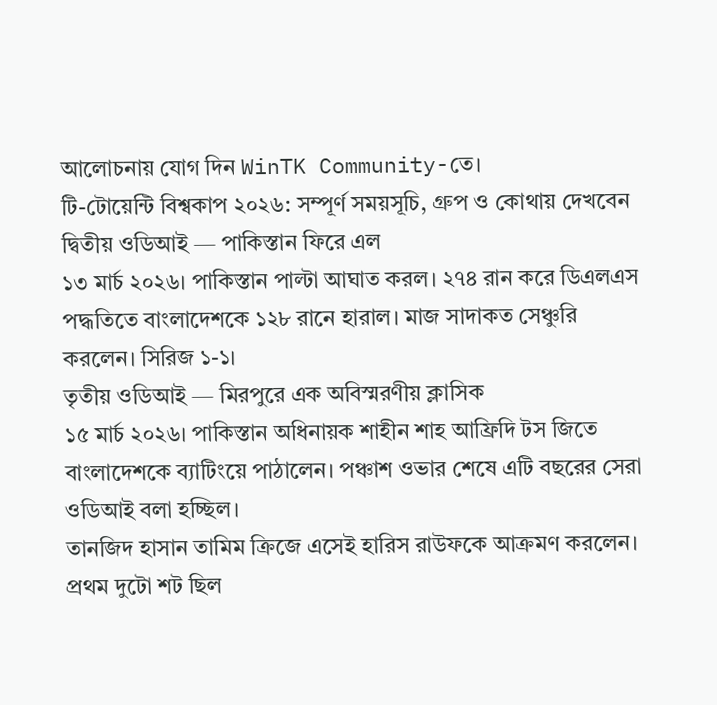আলোচনায় যোগ দিন WinTK Community-তে।
টি-টোয়েন্টি বিশ্বকাপ ২০২৬: সম্পূর্ণ সময়সূচি, গ্রুপ ও কোথায় দেখবেন
দ্বিতীয় ওডিআই — পাকিস্তান ফিরে এল
১৩ মার্চ ২০২৬। পাকিস্তান পাল্টা আঘাত করল। ২৭৪ রান করে ডিএলএস পদ্ধতিতে বাংলাদেশকে ১২৮ রানে হারাল। মাজ সাদাকত সেঞ্চুরি করলেন। সিরিজ ১-১।
তৃতীয় ওডিআই — মিরপুরে এক অবিস্মরণীয় ক্লাসিক
১৫ মার্চ ২০২৬। পাকিস্তান অধিনায়ক শাহীন শাহ আফ্রিদি টস জিতে বাংলাদেশকে ব্যাটিংয়ে পাঠালেন। পঞ্চাশ ওভার শেষে এটি বছরের সেরা ওডিআই বলা হচ্ছিল।
তানজিদ হাসান তামিম ক্রিজে এসেই হারিস রাউফকে আক্রমণ করলেন। প্রথম দুটো শট ছিল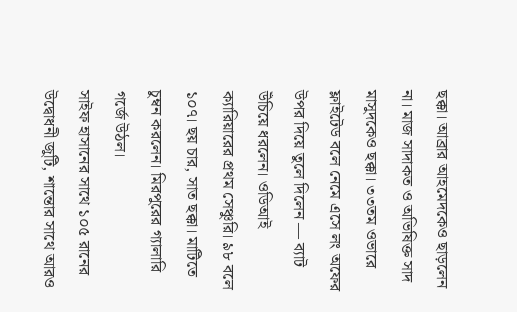ছক্কা। আব্রার আহমেদকেও ছাড়লেন না। মাজ সাদাকত ও অভিষিক্ত সাদ মাসুদকেও ছক্কা। ৩৩তম ওভারে ফ্লাইটেড বলে নেমে এসে লং অফের উপর দিয়ে তুলে দিলেন — ব্যাট উঁচিয়ে ধরলেন। ওডিআই ক্যারিয়ারের প্রথম সেঞ্চুরি। ৯৮ বলে ১০৭। ছয় চার, সাত ছক্কা। মাটিতে চুম্বন করলেন। মিরপুরের গ্যালারি গর্জে উঠল।
সাইফ হাসানের সাথে ১০৫ রানের উদ্বোধনী জুটি, শান্তোর সাথে আরও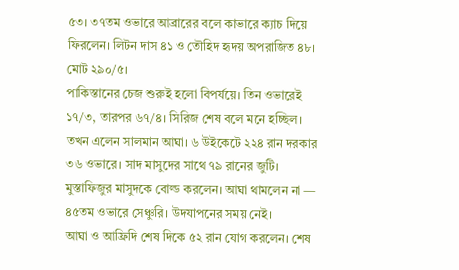৫৩। ৩৭তম ওভারে আব্রারের বলে কাভারে ক্যাচ দিয়ে ফিরলেন। লিটন দাস ৪১ ও তৌহিদ হৃদয় অপরাজিত ৪৮। মোট ২৯০/৫।
পাকিস্তানের চেজ শুরুই হলো বিপর্যয়ে। তিন ওভারেই ১৭/৩, তারপর ৬৭/৪। সিরিজ শেষ বলে মনে হচ্ছিল।
তখন এলেন সালমান আঘা। ৬ উইকেটে ২২৪ রান দরকার ৩৬ ওভারে। সাদ মাসুদের সাথে ৭৯ রানের জুটি। মুস্তাফিজুর মাসুদকে বোল্ড করলেন। আঘা থামলেন না — ৪৫তম ওভারে সেঞ্চুরি। উদযাপনের সময় নেই।
আঘা ও আফ্রিদি শেষ দিকে ৫২ রান যোগ করলেন। শেষ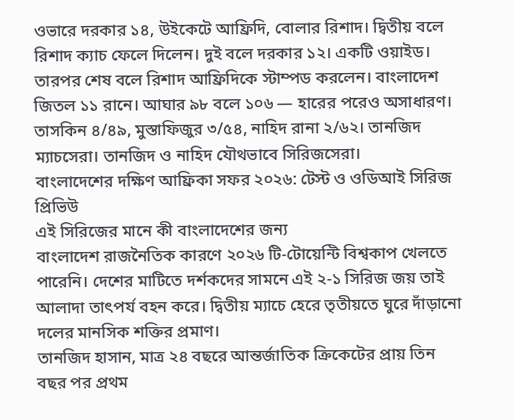ওভারে দরকার ১৪, উইকেটে আফ্রিদি, বোলার রিশাদ। দ্বিতীয় বলে রিশাদ ক্যাচ ফেলে দিলেন। দুই বলে দরকার ১২। একটি ওয়াইড। তারপর শেষ বলে রিশাদ আফ্রিদিকে স্টাম্পড করলেন। বাংলাদেশ জিতল ১১ রানে। আঘার ৯৮ বলে ১০৬ — হারের পরেও অসাধারণ।
তাসকিন ৪/৪৯, মুস্তাফিজুর ৩/৫৪, নাহিদ রানা ২/৬২। তানজিদ ম্যাচসেরা। তানজিদ ও নাহিদ যৌথভাবে সিরিজসেরা।
বাংলাদেশের দক্ষিণ আফ্রিকা সফর ২০২৬: টেস্ট ও ওডিআই সিরিজ প্রিভিউ
এই সিরিজের মানে কী বাংলাদেশের জন্য
বাংলাদেশ রাজনৈতিক কারণে ২০২৬ টি-টোয়েন্টি বিশ্বকাপ খেলতে পারেনি। দেশের মাটিতে দর্শকদের সামনে এই ২-১ সিরিজ জয় তাই আলাদা তাৎপর্য বহন করে। দ্বিতীয় ম্যাচে হেরে তৃতীয়তে ঘুরে দাঁড়ানো দলের মানসিক শক্তির প্রমাণ।
তানজিদ হাসান, মাত্র ২৪ বছরে আন্তর্জাতিক ক্রিকেটের প্রায় তিন বছর পর প্রথম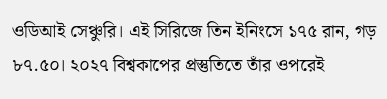ওডিআই সেঞ্চুরি। এই সিরিজে তিন ইনিংসে ১৭৫ রান, গড় ৮৭.৫০। ২০২৭ বিশ্বকাপের প্রস্তুতিতে তাঁর ওপরেই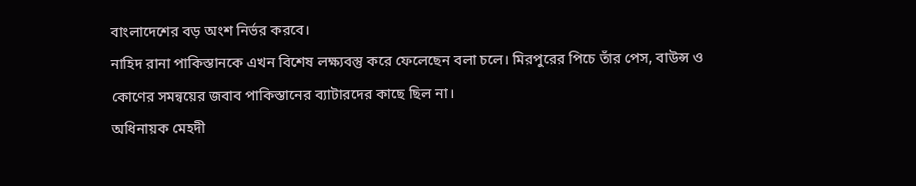বাংলাদেশের বড় অংশ নির্ভর করবে।
নাহিদ রানা পাকিস্তানকে এখন বিশেষ লক্ষ্যবস্তু করে ফেলেছেন বলা চলে। মিরপুরের পিচে তাঁর পেস, বাউন্স ও কোণের সমন্বয়ের জবাব পাকিস্তানের ব্যাটারদের কাছে ছিল না।
অধিনায়ক মেহদী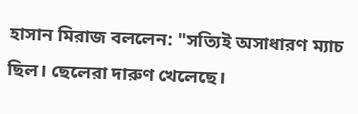হাসান মিরাজ বললেন: "সত্যিই অসাধারণ ম্যাচ ছিল। ছেলেরা দারুণ খেলেছে।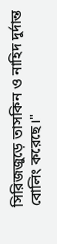সিরিজজুড়ে তাসকিন ও নাহিদ দুর্দান্ত বোলিং করেছে।"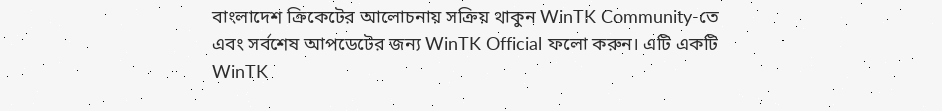বাংলাদেশ ক্রিকেটের আলোচনায় সক্রিয় থাকুন WinTK Community-তে এবং সর্বশেষ আপডেটের জন্য WinTK Official ফলো করুন। এটি একটি WinTK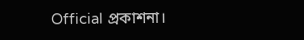Official প্রকাশনা।